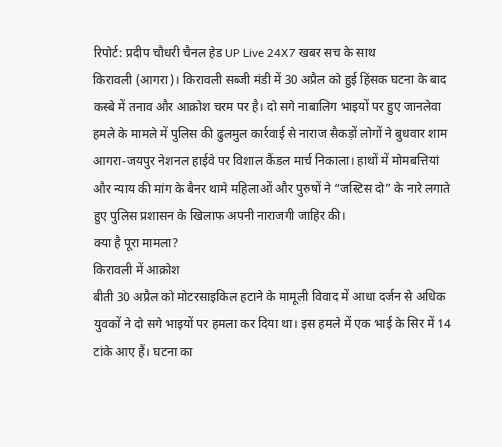रिपोर्ट: प्रदीप चौधरी चैनल हेड UP Live 24X7 खबर सच के साथ
किरावली (आगरा)। किरावली सब्जी मंडी में 30 अप्रैल को हुई हिंसक घटना के बाद कस्बे में तनाव और आक्रोश चरम पर है। दो सगे नाबालिग भाइयों पर हुए जानलेवा हमले के मामले में पुलिस की ढुलमुल कार्रवाई से नाराज सैकड़ों लोगों ने बुधवार शाम आगरा-जयपुर नेशनल हाईवे पर विशाल कैंडल मार्च निकाला। हाथों में मोमबत्तियां और न्याय की मांग के बैनर थामे महिलाओं और पुरुषों ने “जस्टिस दो” के नारे लगाते हुए पुलिस प्रशासन के खिलाफ अपनी नाराजगी जाहिर की।
क्या है पूरा मामला?
किरावली में आक्रोश
बीती 30 अप्रैल को मोटरसाइकिल हटाने के मामूली विवाद में आधा दर्जन से अधिक युवकों ने दो सगे भाइयों पर हमला कर दिया था। इस हमले में एक भाई के सिर में 14 टांके आए हैं। घटना का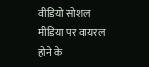वीडियो सोशल मीडिया पर वायरल होने के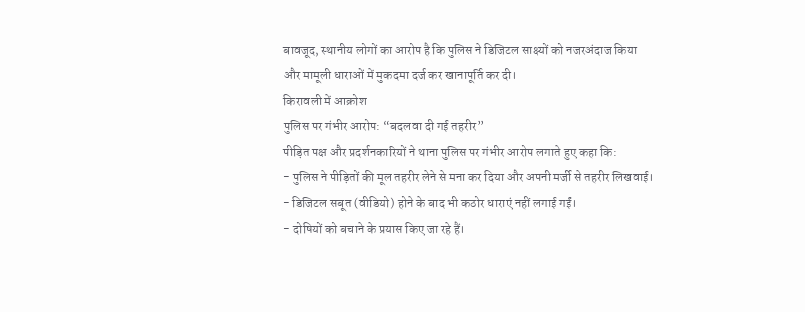बावजूद, स्थानीय लोगों का आरोप है कि पुलिस ने डिजिटल साक्ष्यों को नजरअंदाज किया और मामूली धाराओं में मुकदमा दर्ज कर खानापूर्ति कर दी।
किरावली में आक्रोश
पुलिस पर गंभीर आरोप: “बदलवा दी गई तहरीर”
पीड़ित पक्ष और प्रदर्शनकारियों ने थाना पुलिस पर गंभीर आरोप लगाते हुए कहा कि:
- पुलिस ने पीड़ितों की मूल तहरीर लेने से मना कर दिया और अपनी मर्जी से तहरीर लिखवाई।
- डिजिटल सबूत (वीडियो) होने के बाद भी कठोर धाराएं नहीं लगाई गईं।
- दोषियों को बचाने के प्रयास किए जा रहे हैं।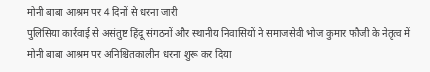मोनी बाबा आश्रम पर 4 दिनों से धरना जारी
पुलिसिया कार्रवाई से असंतुष्ट हिंदू संगठनों और स्थानीय निवासियों ने समाजसेवी भोज कुमार फौजी के नेतृत्व में मोनी बाबा आश्रम पर अनिश्चितकालीन धरना शुरू कर दिया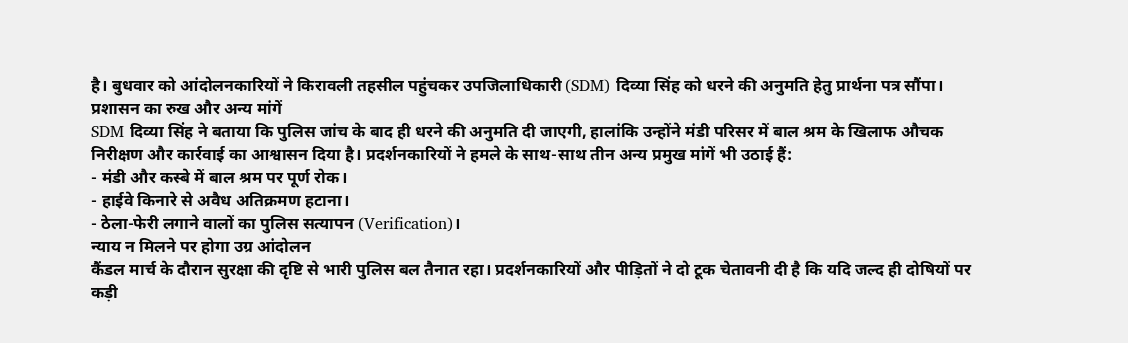है। बुधवार को आंदोलनकारियों ने किरावली तहसील पहुंचकर उपजिलाधिकारी (SDM) दिव्या सिंह को धरने की अनुमति हेतु प्रार्थना पत्र सौंपा।
प्रशासन का रुख और अन्य मांगें
SDM दिव्या सिंह ने बताया कि पुलिस जांच के बाद ही धरने की अनुमति दी जाएगी, हालांकि उन्होंने मंडी परिसर में बाल श्रम के खिलाफ औचक निरीक्षण और कार्रवाई का आश्वासन दिया है। प्रदर्शनकारियों ने हमले के साथ-साथ तीन अन्य प्रमुख मांगें भी उठाई हैं:
- मंडी और कस्बे में बाल श्रम पर पूर्ण रोक।
- हाईवे किनारे से अवैध अतिक्रमण हटाना।
- ठेला-फेरी लगाने वालों का पुलिस सत्यापन (Verification)।
न्याय न मिलने पर होगा उग्र आंदोलन
कैंडल मार्च के दौरान सुरक्षा की दृष्टि से भारी पुलिस बल तैनात रहा। प्रदर्शनकारियों और पीड़ितों ने दो टूक चेतावनी दी है कि यदि जल्द ही दोषियों पर कड़ी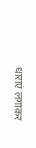धाराएं लगाकर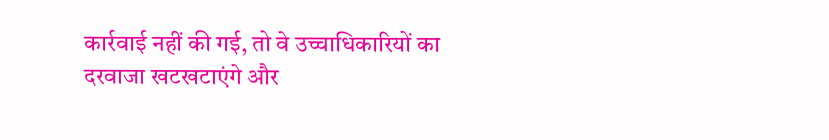कार्रवाई नहीं की गई, तो वे उच्चाधिकारियों का दरवाजा खटखटाएंगे और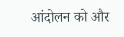आंदोलन को और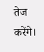तेज करेंगे।